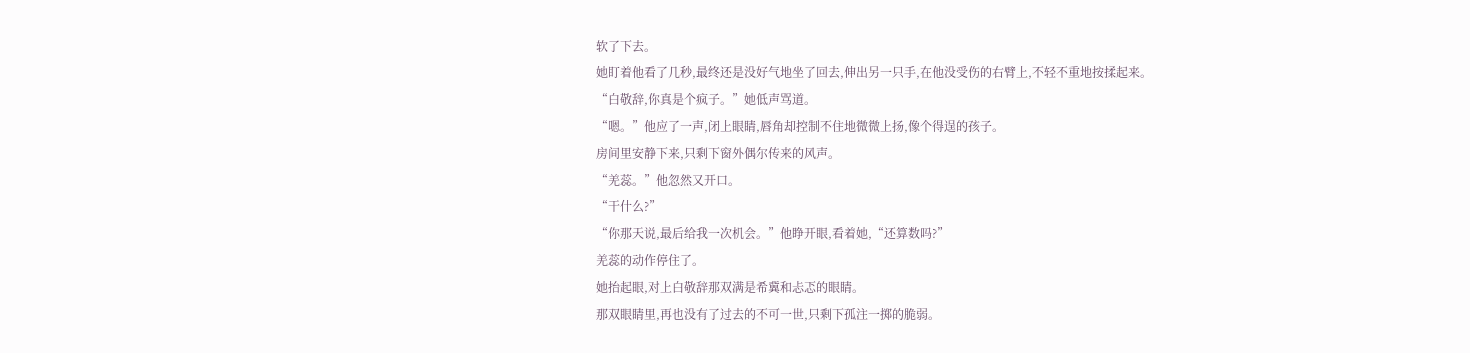软了下去。
她盯着他看了几秒,最终还是没好气地坐了回去,伸出另一只手,在他没受伤的右臂上,不轻不重地按揉起来。
“白敬辞,你真是个疯子。”她低声骂道。
“嗯。”他应了一声,闭上眼睛,唇角却控制不住地微微上扬,像个得逞的孩子。
房间里安静下来,只剩下窗外偶尔传来的风声。
“羌蕊。”他忽然又开口。
“干什么?”
“你那天说,最后给我一次机会。”他睁开眼,看着她,“还算数吗?”
羌蕊的动作停住了。
她抬起眼,对上白敬辞那双满是希冀和忐忑的眼睛。
那双眼睛里,再也没有了过去的不可一世,只剩下孤注一掷的脆弱。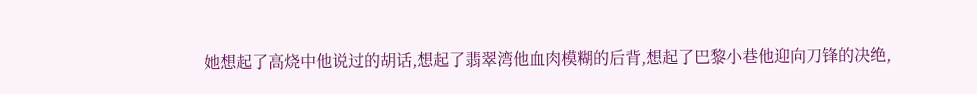她想起了高烧中他说过的胡话,想起了翡翠湾他血肉模糊的后背,想起了巴黎小巷他迎向刀锋的决绝,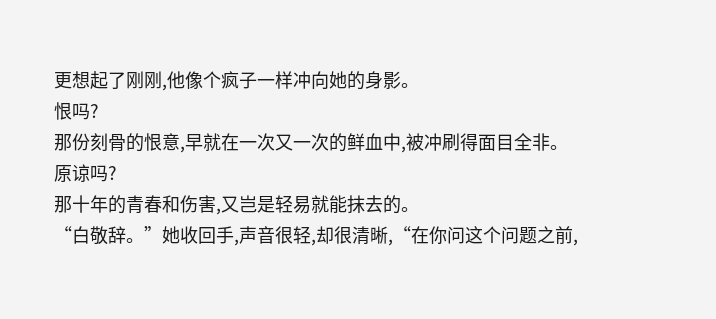更想起了刚刚,他像个疯子一样冲向她的身影。
恨吗?
那份刻骨的恨意,早就在一次又一次的鲜血中,被冲刷得面目全非。
原谅吗?
那十年的青春和伤害,又岂是轻易就能抹去的。
“白敬辞。”她收回手,声音很轻,却很清晰,“在你问这个问题之前,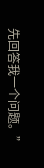先回答我一个问题。”